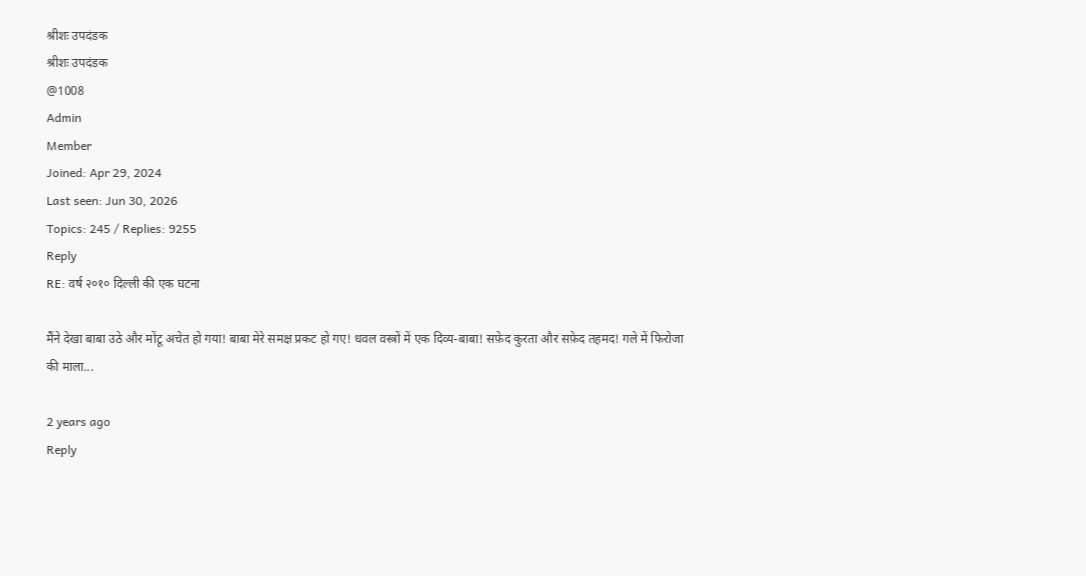श्रीशः उपदंडक
श्रीशः उपदंडक
@1008
Admin
Member
Joined: Apr 29, 2024
Last seen: Jun 30, 2026
Topics: 245 / Replies: 9255
Reply
RE: वर्ष २०१० दिल्ली की एक घटना

मैंने देखा बाबा उठे और मोंटू अचेत हो गया! बाबा मेरे समक्ष प्रकट हो गए! धवल वस्त्रों में एक दिव्य-बाबा! सफ़ेद कुरता और सफ़ेद तहमद! गले में फिरोजा की माला...

2 years ago
Reply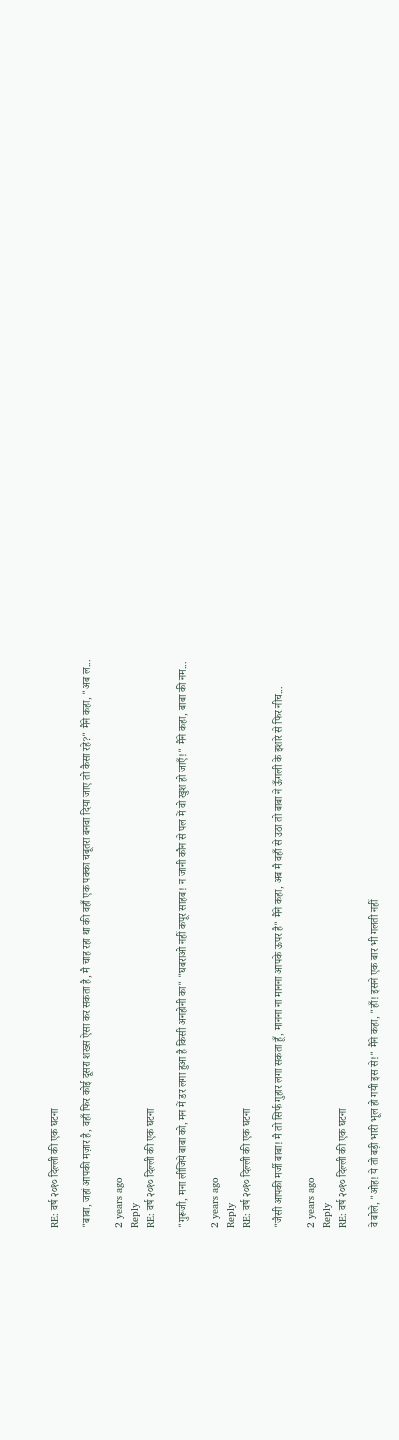RE: वर्ष २०१० दिल्ली की एक घटना

"बाबा, जहां आपकी मज़ार है, वहाँ फिर कोई दूसरा शख्स ऐसा कर सकता है, मै चाह रहा था की वहाँ एक पक्का चबूतरा बनवा दिया जाए तो कैसा रहे?" मैंने कहा, "अब ल...

2 years ago
Reply
RE: वर्ष २०१० दिल्ली की एक घटना

"गुरूजी, मना लीजिये बाबा को, मन में डर लगा हुआ है किसी अनहोनी का" "घबराओ नहीं कपूर साहब! न जानी कौन से पल में वो खुश हो जाएँ!" मैंने कहा, बाबा की नम...

2 years ago
Reply
RE: वर्ष २०१० दिल्ली की एक घटना

"जैसी आपकी मर्जी बाबा! मै तो सिर्फ गुहार लगा सकता हूँ, मानना ना मानना आपके ऊपर है" मैंने कहा, अब मै वहाँ से उठा तो बाबा ने ऊँगली के इशारे से फिर नीच...

2 years ago
Reply
RE: वर्ष २०१० दिल्ली की एक घटना

वे बोले, "ओह! ये तो बड़ी भारी भूल हो गयी इस से!" मैंने कहा, "हाँ! इसने एक बार भी गलती नहीं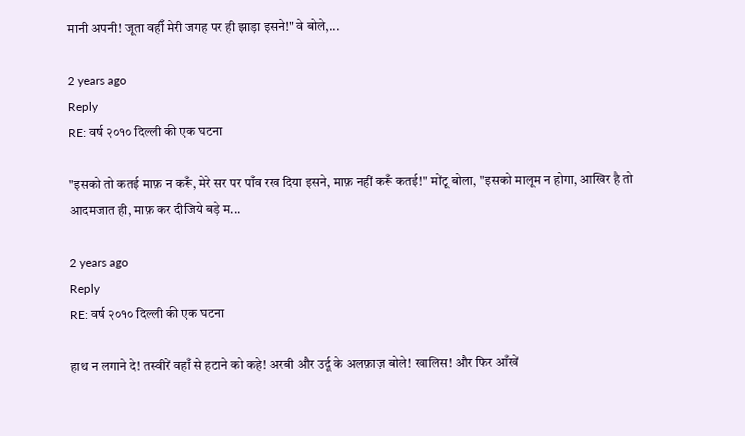मानी अपनी! जूता वहीँ मेरी जगह पर ही झाड़ा इसने!" वे बोले,...

2 years ago
Reply
RE: वर्ष २०१० दिल्ली की एक घटना

"इसको तो कतई माफ़ न करूँ, मेरे सर पर पाँव रख दिया इसने, माफ़ नहीं करूँ कतई!" मोंटू बोला, "इसको मालूम न होगा, आखिर है तो आदमजात ही, माफ़ कर दीजिये बड़े म...

2 years ago
Reply
RE: वर्ष २०१० दिल्ली की एक घटना

हाथ न लगाने दे! तस्वीरें वहाँ से हटाने को कहे! अरबी और उर्दू के अलफ़ाज़ बोले! खालिस! और फिर आँखें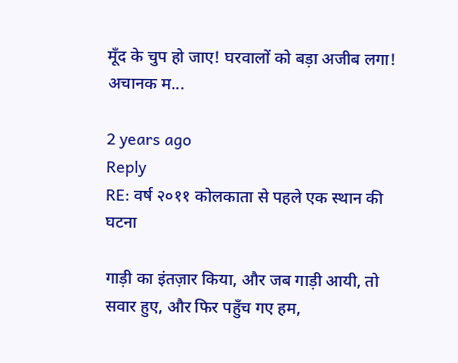मूँद के चुप हो जाए! घरवालों को बड़ा अजीब लगा! अचानक म...

2 years ago
Reply
RE: वर्ष २०११ कोलकाता से पहले एक स्थान की घटना

गाड़ी का इंतज़ार किया, और जब गाड़ी आयी, तो सवार हुए, और फिर पहुँच गए हम,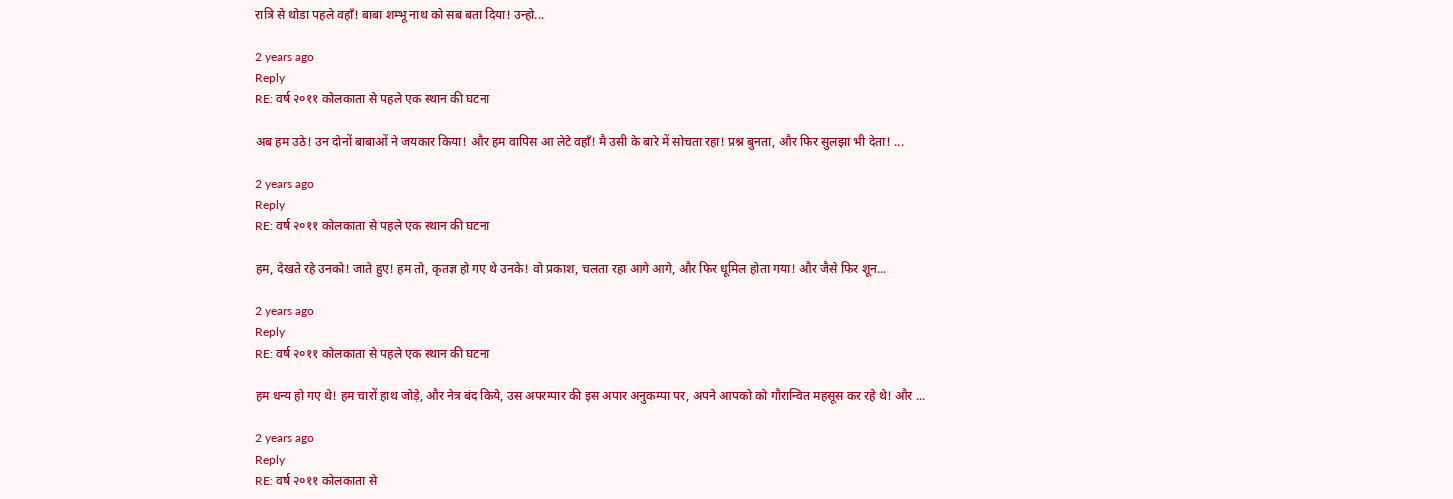रात्रि से थोडा पहले वहाँ! बाबा शम्भू नाथ को सब बता दिया! उन्हो...

2 years ago
Reply
RE: वर्ष २०११ कोलकाता से पहले एक स्थान की घटना

अब हम उठे! उन दोनों बाबाओं ने जयकार किया! और हम वापिस आ लेटे वहाँ! मै उसी के बारे में सोचता रहा! प्रश्न बुनता, और फिर सुलझा भी देता! ...

2 years ago
Reply
RE: वर्ष २०११ कोलकाता से पहले एक स्थान की घटना

हम, देखते रहे उनको! जाते हुए! हम तो, कृतज्ञ हो गए थे उनके! वो प्रकाश, चलता रहा आगे आगे, और फिर धूमिल होता गया! और जैसे फिर शून...

2 years ago
Reply
RE: वर्ष २०११ कोलकाता से पहले एक स्थान की घटना

हम धन्य हो गए थे! हम चारों हाथ जोड़े, और नेत्र बंद किये, उस अपरम्पार की इस अपार अनुकम्पा पर, अपने आपको को गौरान्वित महसूस कर रहे थे! और ...

2 years ago
Reply
RE: वर्ष २०११ कोलकाता से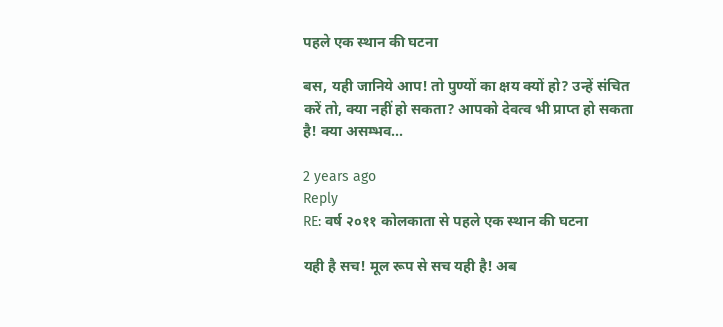पहले एक स्थान की घटना

बस, यही जानिये आप! तो पुण्यों का क्षय क्यों हो? उन्हें संचित करें तो, क्या नहीं हो सकता? आपको देवत्व भी प्राप्त हो सकता है! क्या असम्भव...

2 years ago
Reply
RE: वर्ष २०११ कोलकाता से पहले एक स्थान की घटना

यही है सच! मूल रूप से सच यही है! अब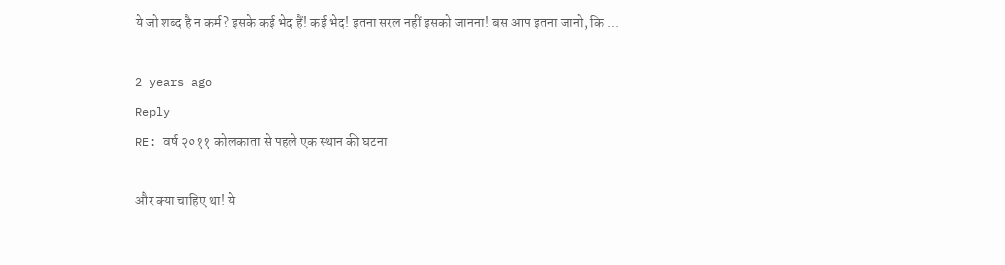ये जो शब्द है न कर्म? इसके कई भेद हैं! कई भेद! इतना सरल नहीं इसको जानना! बस आप इतना जानो, कि ...

2 years ago
Reply
RE: वर्ष २०११ कोलकाता से पहले एक स्थान की घटना

और क्या चाहिए था! ये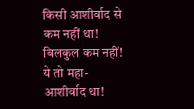किसी आशीर्वाद से कम नहीं था! बिलकुल कम नहीं! ये तो महा-आशीर्वाद था!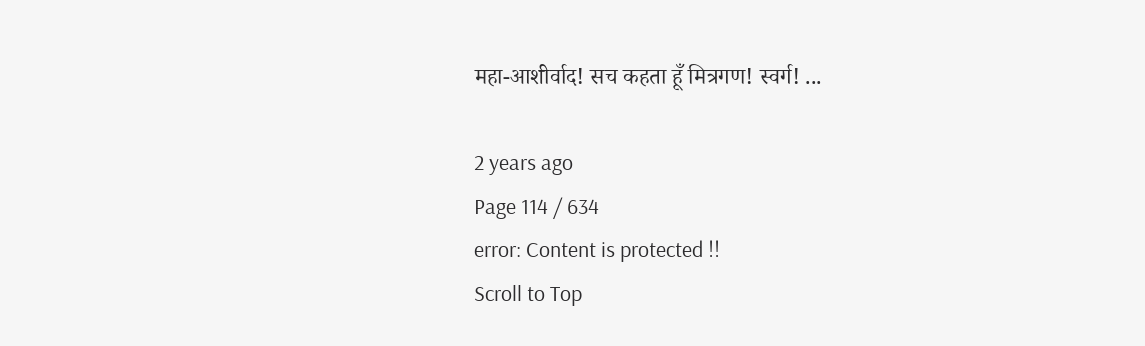महा-आशीर्वाद! सच कहता हूँ मित्रगण! स्वर्ग! ...

2 years ago
Page 114 / 634
error: Content is protected !!
Scroll to Top